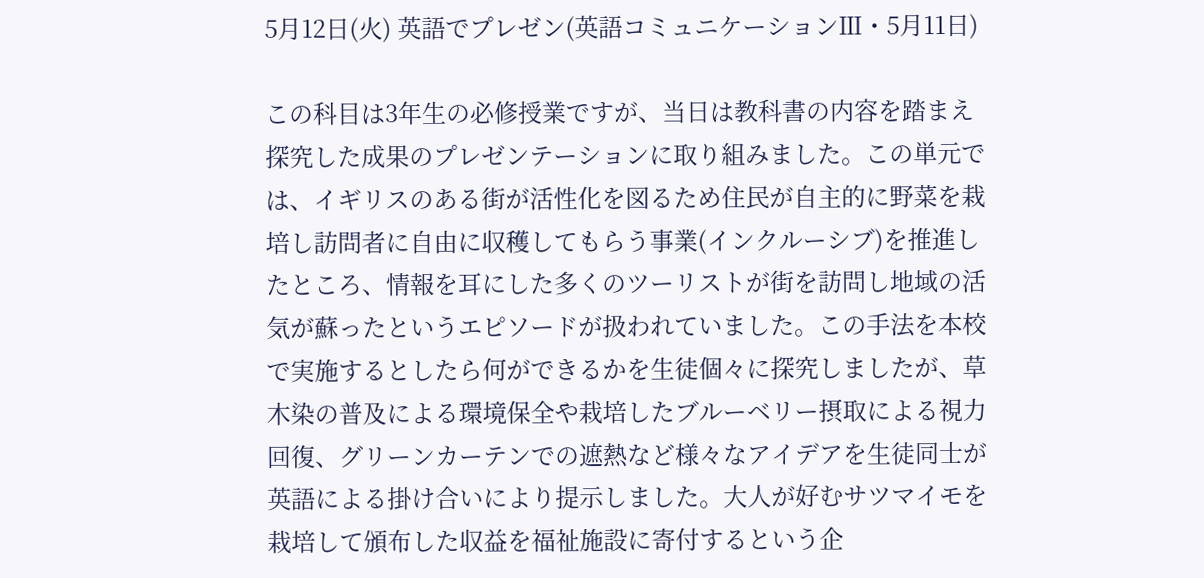5月12日(火) 英語でプレゼン(英語コミュニケーションⅢ・5月11日)

この科目は3年生の必修授業ですが、当日は教科書の内容を踏まえ探究した成果のプレゼンテーションに取り組みました。この単元では、イギリスのある街が活性化を図るため住民が自主的に野菜を栽培し訪問者に自由に収穫してもらう事業(インクルーシブ)を推進したところ、情報を耳にした多くのツーリストが街を訪問し地域の活気が蘇ったというエピソードが扱われていました。この手法を本校で実施するとしたら何ができるかを生徒個々に探究しましたが、草木染の普及による環境保全や栽培したブルーベリー摂取による視力回復、グリーンカーテンでの遮熱など様々なアイデアを生徒同士が英語による掛け合いにより提示しました。大人が好むサツマイモを栽培して頒布した収益を福祉施設に寄付するという企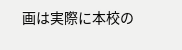画は実際に本校の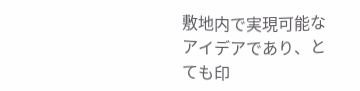敷地内で実現可能なアイデアであり、とても印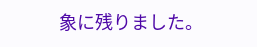象に残りました。